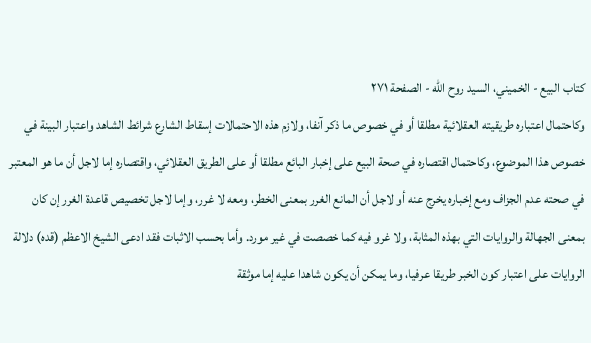كتاب البيع - الخميني، السيد روح الله - الصفحة ٢٧١
وكاحتمال اعتباره طريقيته العقلائية مطلقا أو في خصوص ما ذكر آنفا، ولازم هذه الاحتمالات إسقاط الشارع شرائط الشاهد واعتبار البينة في خصوص هذا الموضوع، وكاحتمال اقتصاره في صحة البيع على إخبار البائع مطلقا أو على الطريق العقلائي، واقتصاره إما لاجل أن ما هو المعتبر في صحته عدم الجزاف ومع إخباره يخرج عنه أو لاجل أن المانع الغرر بمعنى الخطر، ومعه لا غرر، وإما لاجل تخصيص قاعدة الغرر إن كان بمعنى الجهالة والروايات التي بهذه المثابة، ولا غرو فيه كما خصصت في غير مورد. وأما بحسب الاثبات فقد ادعى الشيخ الاعظم (قده) دلالة الروايات على اعتبار كون الخبر طريقا عرفيا، وما يمكن أن يكون شاهدا عليه إما موثقة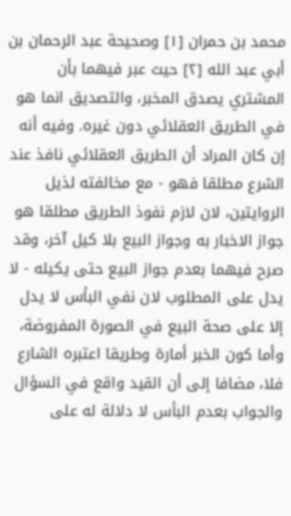محمد بن حمران [١] وصحيحة عبد الرحمان بن أبي عبد الله [٢] حيث عبر فيهما بأن المشتري يصدق المخبر، والتصديق انما هو في الطريق العقلائي دون غيره. وفيه أنه إن كان المراد أن الطريق العقلائي نافذ عند الشرع مطلقا فهو - مع مخالفته لذيل الروايتين، لان لازم نفوذ الطريق مطلقا هو جواز الاخبار به وجواز البيع بلا كيل آخر، وقد صرح فيهما بعدم جواز البيع حتى يكيله - لا يدل على المطلوب لان نفي البأس لا يدل إلا على صحة البيع في الصورة المفروضة، وأما كون الخبر أمارة وطريقا اعتبره الشارع فلا، مضافا إلى أن القيد واقع في السؤال والجواب بعدم البأس لا دلالة له على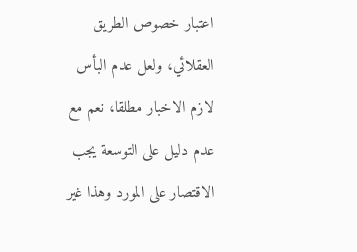اعتبار خصوص الطريق العقلائي، ولعل عدم البأس لازم الاخبار مطلقا، نعم مع عدم دليل على التوسعة يجب الاقتصار على المورد وهذا غير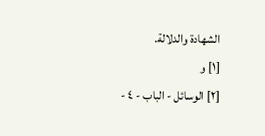الشهادة والدلالة.
[١] و
[٢] الوسائل - الباب - ٤ -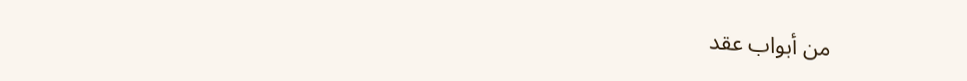من أبواب عقد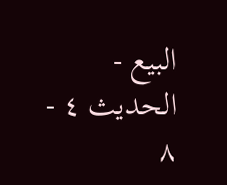البيع - الحديث ٤ - ٨